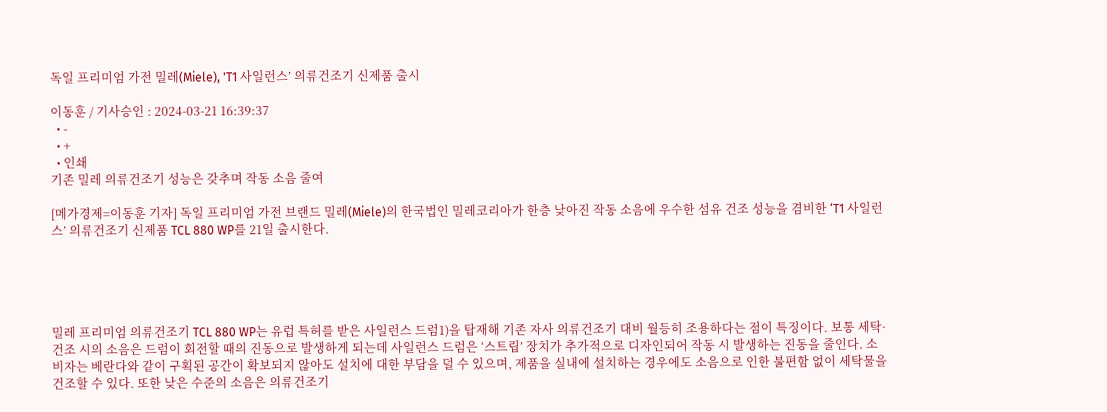독일 프리미엄 가전 밀레(Miele), 'T1 사일런스’ 의류건조기 신제품 출시

이동훈 / 기사승인 : 2024-03-21 16:39:37
  • -
  • +
  • 인쇄
기존 밀레 의류건조기 성능은 갖추며 작동 소음 줄여

[메가경제=이동훈 기자] 독일 프리미엄 가전 브랜드 밀레(Miele)의 한국법인 밀레코리아가 한층 낮아진 작동 소음에 우수한 섬유 건조 성능을 겸비한 ‘T1 사일런스’ 의류건조기 신제품 TCL 880 WP를 21일 출시한다.





밀레 프리미엄 의류건조기 TCL 880 WP는 유럽 특허를 받은 사일런스 드럼1)을 탑재해 기존 자사 의류건조기 대비 월등히 조용하다는 점이 특징이다. 보통 세탁·건조 시의 소음은 드럼이 회전할 때의 진동으로 발생하게 되는데 사일런스 드럼은 ‘스트립’ 장치가 추가적으로 디자인되어 작동 시 발생하는 진동을 줄인다. 소비자는 베란다와 같이 구획된 공간이 확보되지 않아도 설치에 대한 부담을 덜 수 있으며, 제품을 실내에 설치하는 경우에도 소음으로 인한 불편함 없이 세탁물을 건조할 수 있다. 또한 낮은 수준의 소음은 의류건조기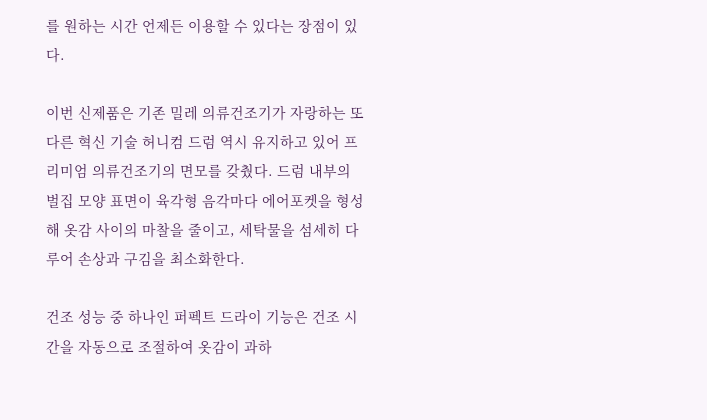를 원하는 시간 언제든 이용할 수 있다는 장점이 있다.

이번 신제품은 기존 밀레 의류건조기가 자랑하는 또 다른 혁신 기술 허니컴 드럼 역시 유지하고 있어 프리미엄 의류건조기의 면모를 갖췄다. 드럼 내부의 벌집 모양 표면이 육각형 음각마다 에어포켓을 형성해 옷감 사이의 마찰을 줄이고, 세탁물을 섬세히 다루어 손상과 구김을 최소화한다.

건조 성능 중 하나인 퍼펙트 드라이 기능은 건조 시간을 자동으로 조절하여 옷감이 과하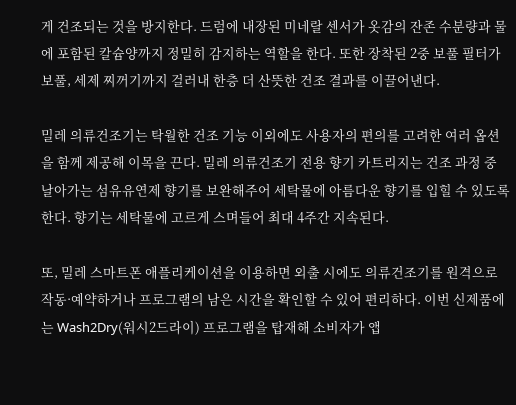게 건조되는 것을 방지한다. 드럼에 내장된 미네랄 센서가 옷감의 잔존 수분량과 물에 포함된 칼슘양까지 정밀히 감지하는 역할을 한다. 또한 장착된 2중 보풀 필터가 보풀, 세제 찌꺼기까지 걸러내 한층 더 산뜻한 건조 결과를 이끌어낸다.

밀레 의류건조기는 탁월한 건조 기능 이외에도 사용자의 편의를 고려한 여러 옵션을 함께 제공해 이목을 끈다. 밀레 의류건조기 전용 향기 카트리지는 건조 과정 중 날아가는 섬유유연제 향기를 보완해주어 세탁물에 아름다운 향기를 입힐 수 있도록 한다. 향기는 세탁물에 고르게 스며들어 최대 4주간 지속된다.

또, 밀레 스마트폰 애플리케이션을 이용하면 외출 시에도 의류건조기를 원격으로 작동·예약하거나 프로그램의 남은 시간을 확인할 수 있어 편리하다. 이번 신제품에는 Wash2Dry(워시2드라이) 프로그램을 탑재해 소비자가 앱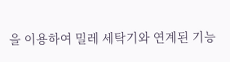을 이용하여 밀레 세탁기와 연계된 기능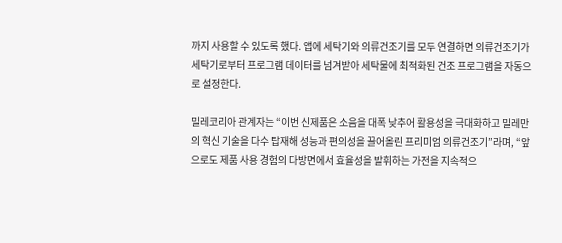까지 사용할 수 있도록 했다. 앱에 세탁기와 의류건조기를 모두 연결하면 의류건조기가 세탁기로부터 프로그램 데이터를 넘겨받아 세탁물에 최적화된 건조 프로그램을 자동으로 설정한다.

밀레코리아 관계자는 “이번 신제품은 소음을 대폭 낮추어 활용성을 극대화하고 밀레만의 혁신 기술을 다수 탑재해 성능과 편의성을 끌어올린 프리미엄 의류건조기”라며, “앞으로도 제품 사용 경험의 다방면에서 효율성을 발휘하는 가전을 지속적으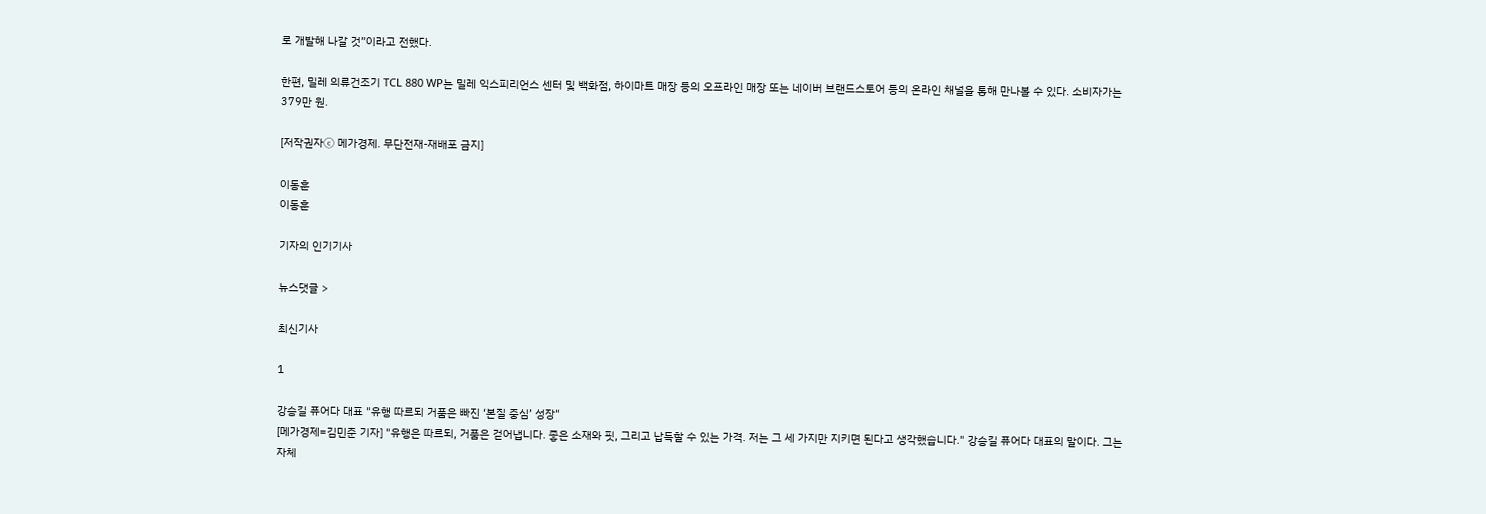로 개발해 나갈 것”이라고 전했다.

한편, 밀레 의류건조기 TCL 880 WP는 밀레 익스피리언스 센터 및 백화점, 하이마트 매장 등의 오프라인 매장 또는 네이버 브랜드스토어 등의 온라인 채널을 통해 만나볼 수 있다. 소비자가는 379만 원.

[저작권자ⓒ 메가경제. 무단전재-재배포 금지]

이동훈
이동훈

기자의 인기기사

뉴스댓글 >

최신기사

1

강승길 퓨어다 대표 "유행 따르되 거품은 빠진 ‘본질 중심’ 성장"
[메가경제=김민준 기자] "유행은 따르되, 거품은 걷어냅니다. 좋은 소재와 핏, 그리고 납득할 수 있는 가격. 저는 그 세 가지만 지키면 된다고 생각했습니다." 강승길 퓨어다 대표의 말이다. 그는 자체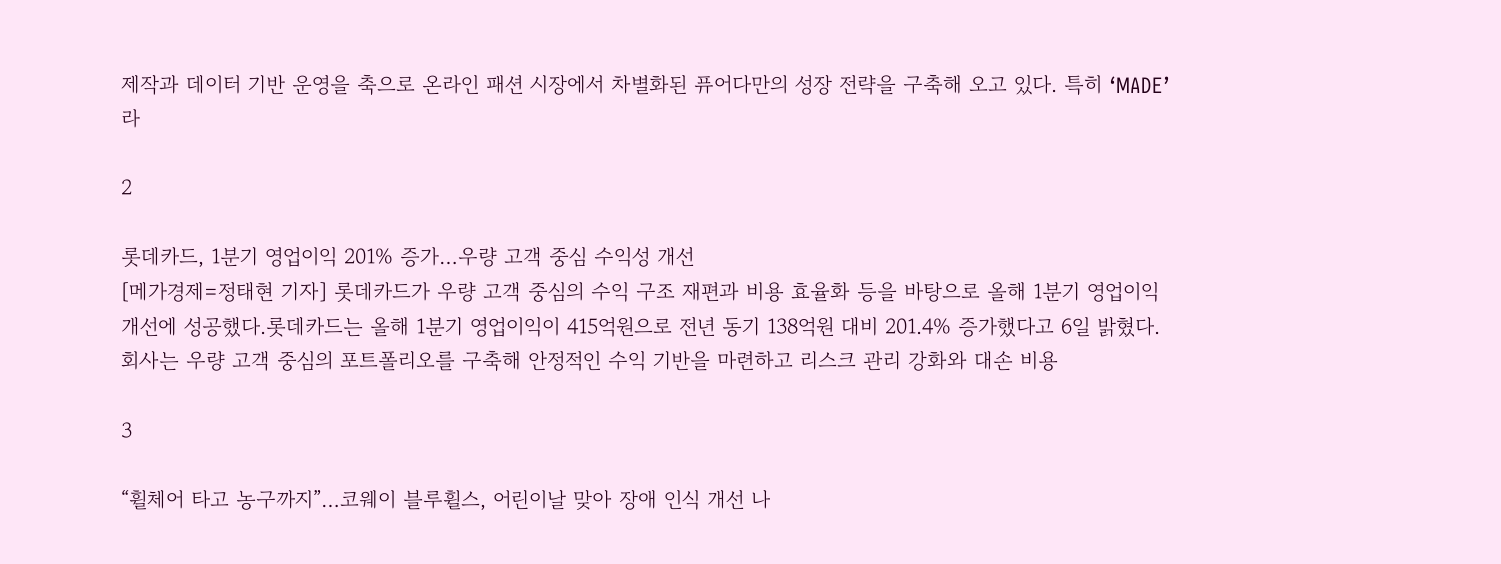제작과 데이터 기반 운영을 축으로 온라인 패션 시장에서 차별화된 퓨어다만의 성장 전략을 구축해 오고 있다. 특히 ‘MADE’ 라

2

롯데카드, 1분기 영업이익 201% 증가…우량 고객 중심 수익성 개선
[메가경제=정태현 기자] 롯데카드가 우량 고객 중심의 수익 구조 재편과 비용 효율화 등을 바탕으로 올해 1분기 영업이익 개선에 성공했다.롯데카드는 올해 1분기 영업이익이 415억원으로 전년 동기 138억원 대비 201.4% 증가했다고 6일 밝혔다. 회사는 우량 고객 중심의 포트폴리오를 구축해 안정적인 수익 기반을 마련하고 리스크 관리 강화와 대손 비용

3

“휠체어 타고 농구까지”…코웨이 블루휠스, 어린이날 맞아 장애 인식 개선 나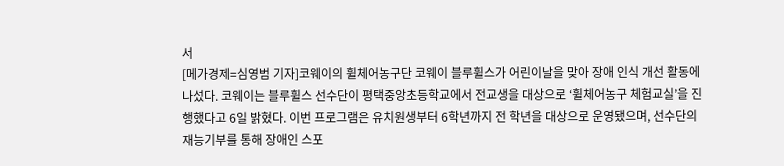서
[메가경제=심영범 기자]코웨이의 휠체어농구단 코웨이 블루휠스가 어린이날을 맞아 장애 인식 개선 활동에 나섰다. 코웨이는 블루휠스 선수단이 평택중앙초등학교에서 전교생을 대상으로 ‘휠체어농구 체험교실’을 진행했다고 6일 밝혔다. 이번 프로그램은 유치원생부터 6학년까지 전 학년을 대상으로 운영됐으며, 선수단의 재능기부를 통해 장애인 스포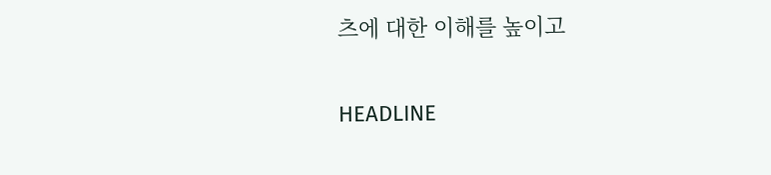츠에 대한 이해를 높이고

HEADLINE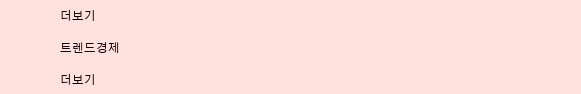더보기

트렌드경제

더보기